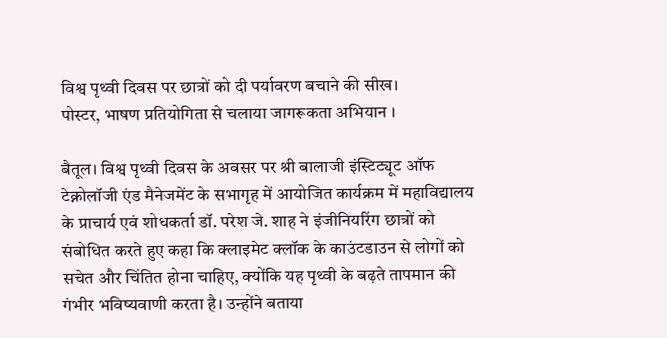विश्व पृथ्वी दिवस पर छात्रों को दी पर्यावरण बचाने की सीख।
पोस्टर, भाषण प्रतियोगिता से चलाया जागरूकता अभियान ।

बैतूल। विश्व पृथ्वी दिवस के अवसर पर श्री बालाजी इंस्टिट्यूट ऑफ टेक्नोलॉजी एंड मैनेजमेंट के सभागृह में आयोजित कार्यक्रम में महाविद्यालय के प्राचार्य एवं शोधकर्ता डॉ. परेश जे. शाह ने इंजीनियरिंग छात्रों को संबोधित करते हुए कहा कि क्लाइमेट क्लॉक के काउंटडाउन से लोगों को सचेत और चिंतित होना चाहिए, क्योंकि यह पृथ्वी के बढ़ते तापमान की गंभीर भविष्यवाणी करता है। उन्होंने बताया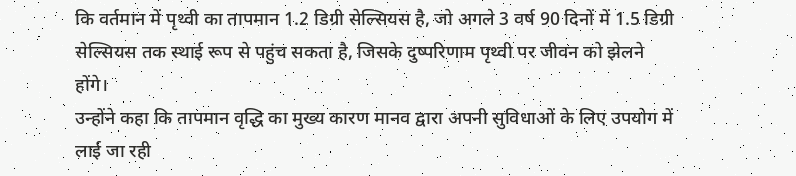कि वर्तमान में पृथ्वी का तापमान 1.2 डिग्री सेल्सियस है, जो अगले 3 वर्ष 90 दिनों में 1.5 डिग्री सेल्सियस तक स्थाई रूप से पहुंच सकता है, जिसके दुष्परिणाम पृथ्वी पर जीवन को झेलने होंगे।
उन्होंने कहा कि तापमान वृद्धि का मुख्य कारण मानव द्वारा अपनी सुविधाओं के लिए उपयोग में लाई जा रही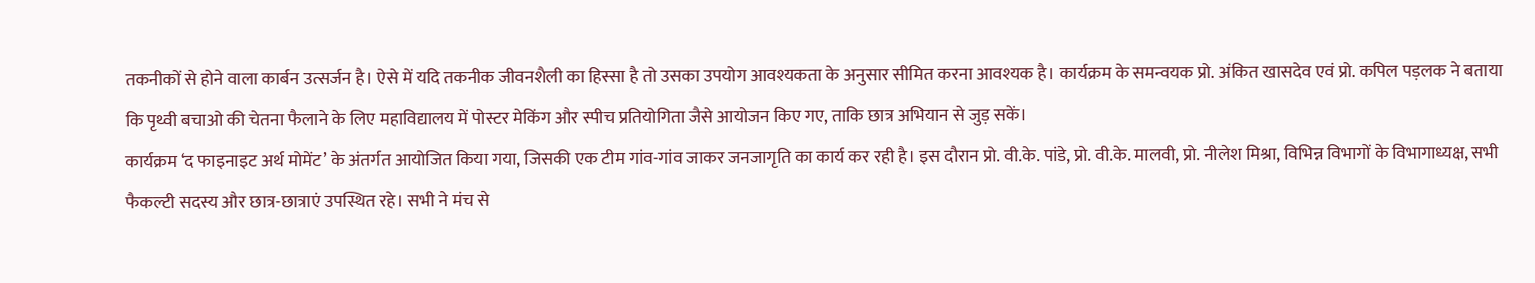तकनीकों से होने वाला कार्बन उत्सर्जन है। ऐसे में यदि तकनीक जीवनशैली का हिस्सा है तो उसका उपयोग आवश्यकता के अनुसार सीमित करना आवश्यक है। कार्यक्रम के समन्वयक प्रो. अंकित खासदेव एवं प्रो. कपिल पड़लक ने बताया कि पृथ्वी बचाओ की चेतना फैलाने के लिए महाविद्यालय में पोस्टर मेकिंग और स्पीच प्रतियोगिता जैसे आयोजन किए गए, ताकि छात्र अभियान से जुड़ सकें।
कार्यक्रम ‘द फाइनाइट अर्थ मोमेंट’ के अंतर्गत आयोजित किया गया, जिसकी एक टीम गांव-गांव जाकर जनजागृति का कार्य कर रही है। इस दौरान प्रो. वी.के. पांडे, प्रो. वी.के. मालवी, प्रो. नीलेश मिश्रा, विभिन्न विभागों के विभागाध्यक्ष, सभी फैकल्टी सदस्य और छात्र-छात्राएं उपस्थित रहे। सभी ने मंच से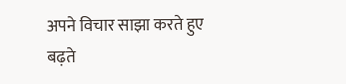अपने विचार साझा करते हुए बढ़ते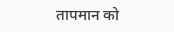तापमान को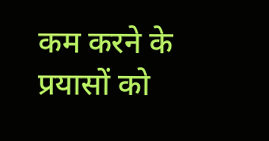कम करने के प्रयासों को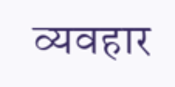व्यवहार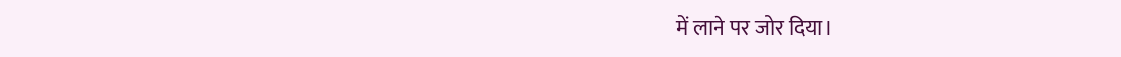में लाने पर जोर दिया।